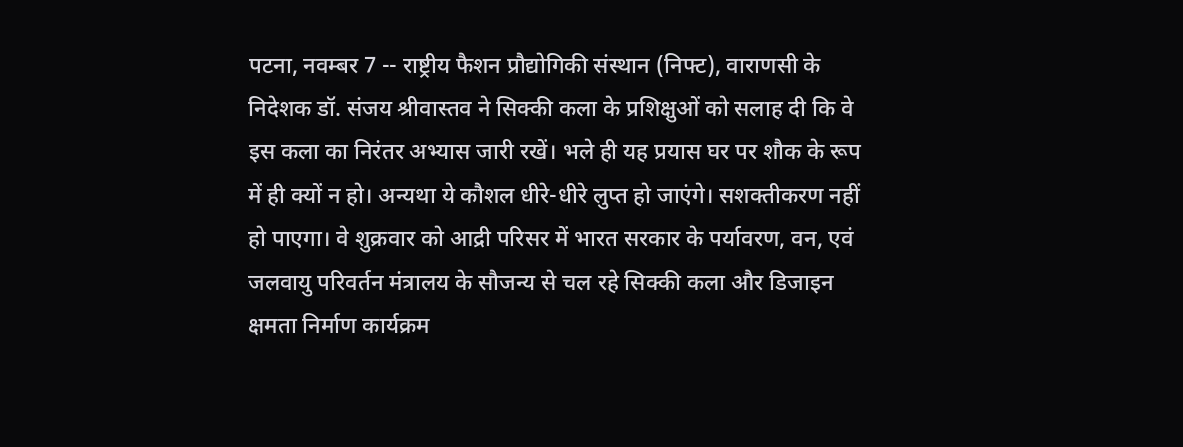पटना, नवम्बर 7 -- राष्ट्रीय फैशन प्रौद्योगिकी संस्थान (निफ्ट), वाराणसी के निदेशक डॉ. संजय श्रीवास्तव ने सिक्की कला के प्रशिक्षुओं को सलाह दी कि वे इस कला का निरंतर अभ्यास जारी रखें। भले ही यह प्रयास घर पर शौक के रूप में ही क्यों न हो। अन्यथा ये कौशल धीरे-धीरे लुप्त हो जाएंगे। सशक्तीकरण नहीं हो पाएगा। वे शुक्रवार को आद्री परिसर में भारत सरकार के पर्यावरण, वन, एवं जलवायु परिवर्तन मंत्रालय के सौजन्य से चल रहे सिक्की कला और डिजाइन क्षमता निर्माण कार्यक्रम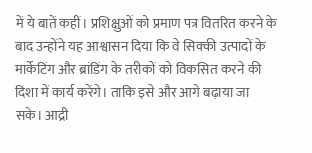में ये बातें कहीं। प्रशिक्षुओं को प्रमाण पत्र वितरित करने के बाद उन्होंने यह आश्वासन दिया कि वे सिक्की उत्पादों के मार्केटिंग और ब्रांडिंग के तरीकों को विकसित करने की दिशा में कार्य करेंगे। ताकि इसे और आगे बढ़ाया जा सके। आद्री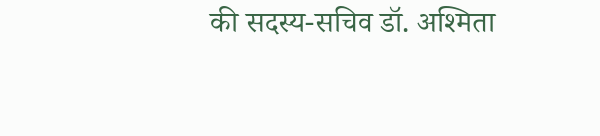की सदस्य-सचिव डॉ. अश्मिता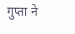गुप्ता ने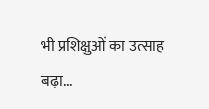भी प्रशिक्षुओं का उत्साह बढ़ा...